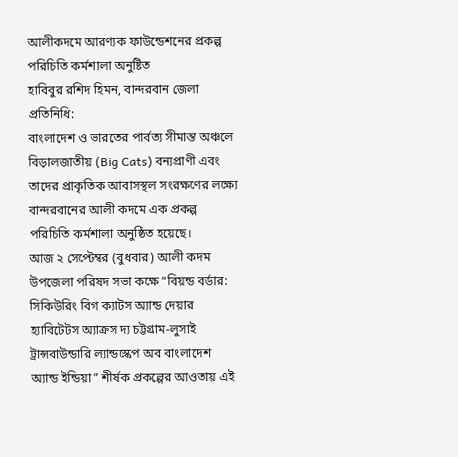আলীকদমে আরণ্যক ফাউন্ডেশনের প্রকল্প পরিচিতি কর্মশালা অনুষ্টিত
হাবিবুর রশিদ হিমন, বান্দরবান জেলা প্রতিনিধি:
বাংলাদেশ ও ভারতের পার্বত্য সীমান্ত অঞ্চলে বিড়ালজাতীয় (Big Cats) বন্যপ্রাণী এবং তাদের প্রাকৃতিক আবাসস্থল সংরক্ষণের লক্ষ্যে বান্দরবানের আলী কদমে এক প্রকল্প পরিচিতি কর্মশালা অনুষ্ঠিত হয়েছে।
আজ ২ সেপ্টেম্বর (বুধবার) আলী কদম উপজেলা পরিষদ সভা কক্ষে “বিয়ন্ড বর্ডার: সিকিউরিং বিগ ক্যাটস অ্যান্ড দেয়ার হ্যাবিটেটস অ্যাক্রস দ্য চট্টগ্রাম-লুসাই ট্রান্সবাউন্ডারি ল্যান্ডস্কেপ অব বাংলাদেশ অ্যান্ড ইন্ডিয়া” শীর্ষক প্রকল্পের আওতায় এই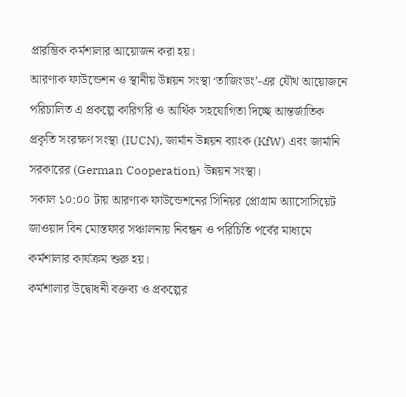প্রারম্ভিক কর্মশালার আয়োজন করা হয়।
আরণ্যক ফাউন্ডেশন ও স্থানীয় উন্নয়ন সংস্থা ‘তাজিংডং’-এর যৌথ আয়োজনে পরিচালিত এ প্রকল্পে কারিগরি ও আর্থিক সহযোগিতা দিচ্ছে আন্তর্জাতিক প্রকৃতি সংরক্ষণ সংস্থা (IUCN), জার্মান উন্নয়ন ব্যাংক (KfW) এবং জার্মানি সরকারের (German Cooperation) উন্নয়ন সংস্থা।
সকাল ১০:০০ টায় আরণ্যক ফাউন্ডেশনের সিনিয়র প্রোগ্রাম অ্যাসোসিয়েট জাওয়াদ বিন মোস্তফার সঞ্চালনায় নিবন্ধন ও পরিচিতি পর্বের মাধ্যমে কর্মশালার কার্যক্রম শুরু হয়।
কর্মশালার উদ্বোধনী বক্তব্য ও প্রকল্পের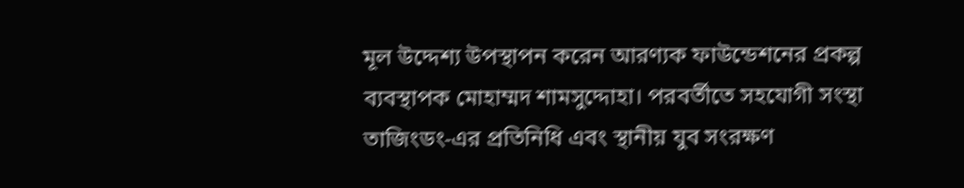মূল উদ্দেশ্য উপস্থাপন করেন আরণ্যক ফাউন্ডেশনের প্রকল্প ব্যবস্থাপক মোহাম্মদ শামসুদ্দোহা। পরবর্তীতে সহযোগী সংস্থা তাজিংডং-এর প্রতিনিধি এবং স্থানীয় যুব সংরক্ষণ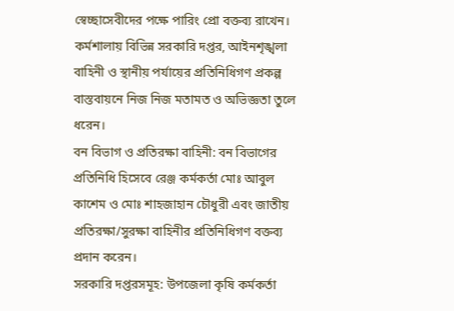স্বেচ্ছাসেবীদের পক্ষে পারিং প্রো বক্তব্য রাখেন।
কর্মশালায় বিভিন্ন সরকারি দপ্তর, আইনশৃঙ্খলা বাহিনী ও স্থানীয় পর্যায়ের প্রতিনিধিগণ প্রকল্প বাস্তবায়নে নিজ নিজ মতামত ও অভিজ্ঞতা তুলে ধরেন।
বন বিভাগ ও প্রতিরক্ষা বাহিনী: বন বিভাগের প্রতিনিধি হিসেবে রেঞ্জ কর্মকর্তা মোঃ আবুল কাশেম ও মোঃ শাহজাহান চৌধুরী এবং জাতীয় প্রতিরক্ষা/সুরক্ষা বাহিনীর প্রতিনিধিগণ বক্তব্য প্রদান করেন।
সরকারি দপ্তরসমূহ: উপজেলা কৃষি কর্মকর্তা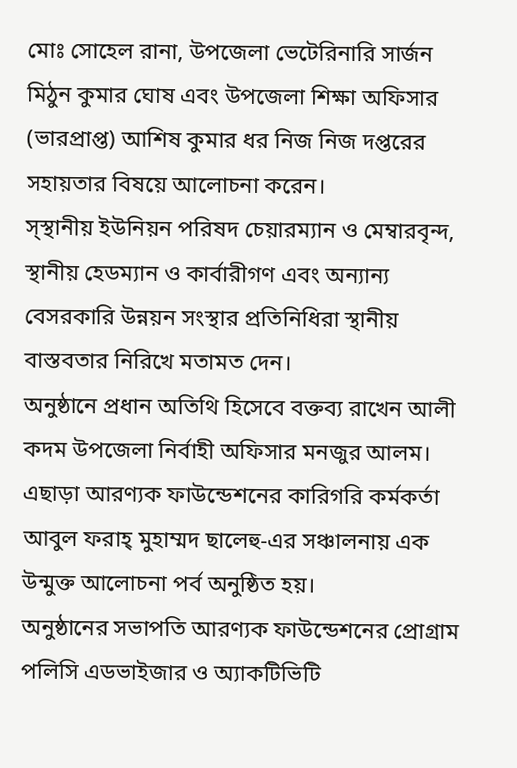মোঃ সোহেল রানা, উপজেলা ভেটেরিনারি সার্জন মিঠুন কুমার ঘোষ এবং উপজেলা শিক্ষা অফিসার (ভারপ্রাপ্ত) আশিষ কুমার ধর নিজ নিজ দপ্তরের সহায়তার বিষয়ে আলোচনা করেন।
স্স্থানীয় ইউনিয়ন পরিষদ চেয়ারম্যান ও মেম্বারবৃন্দ, স্থানীয় হেডম্যান ও কার্বারীগণ এবং অন্যান্য বেসরকারি উন্নয়ন সংস্থার প্রতিনিধিরা স্থানীয় বাস্তবতার নিরিখে মতামত দেন।
অনুষ্ঠানে প্রধান অতিথি হিসেবে বক্তব্য রাখেন আলী কদম উপজেলা নির্বাহী অফিসার মনজুর আলম। এছাড়া আরণ্যক ফাউন্ডেশনের কারিগরি কর্মকর্তা আবুল ফরাহ্ মুহাম্মদ ছালেহু-এর সঞ্চালনায় এক উন্মুক্ত আলোচনা পর্ব অনুষ্ঠিত হয়।
অনুষ্ঠানের সভাপতি আরণ্যক ফাউন্ডেশনের প্রোগ্রাম পলিসি এডভাইজার ও অ্যাকটিভিটি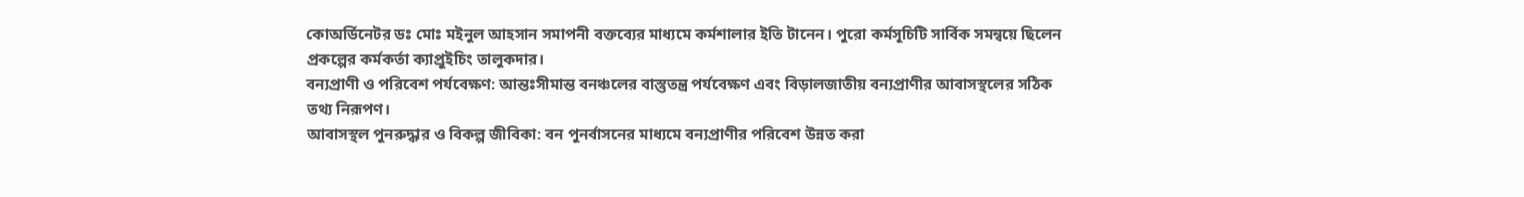কোঅর্ডিনেটর ডঃ মোঃ মইনুল আহসান সমাপনী বক্তব্যের মাধ্যমে কর্মশালার ইতি টানেন। পুরো কর্মসূচিটি সার্বিক সমন্বয়ে ছিলেন প্রকল্পের কর্মকর্তা ক্যাপ্রুইচিং তালুকদার।
বন্যপ্রাণী ও পরিবেশ পর্যবেক্ষণ: আন্তঃসীমান্ত বনঞ্চলের বাস্তুতন্ত্র পর্যবেক্ষণ এবং বিড়ালজাতীয় বন্যপ্রাণীর আবাসস্থলের সঠিক তথ্য নিরূপণ।
আবাসস্থল পুনরুদ্ধার ও বিকল্প জীবিকা: বন পুনর্বাসনের মাধ্যমে বন্যপ্রাণীর পরিবেশ উন্নত করা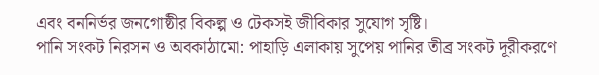এবং বননির্ভর জনগোষ্ঠীর বিকল্প ও টেকসই জীবিকার সুযোগ সৃষ্টি।
পানি সংকট নিরসন ও অবকাঠামো: পাহাড়ি এলাকায় সুপেয় পানির তীব্র সংকট দূরীকরণে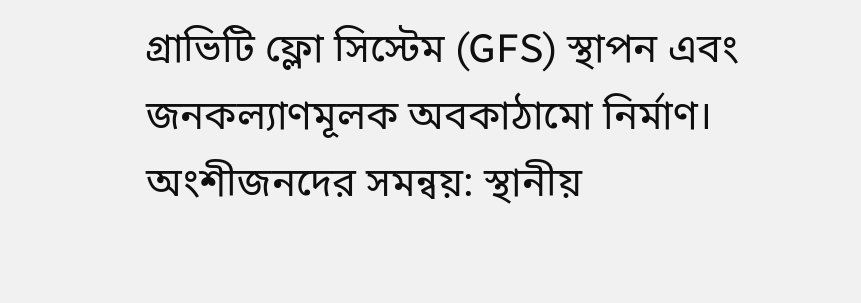গ্রাভিটি ফ্লো সিস্টেম (GFS) স্থাপন এবং জনকল্যাণমূলক অবকাঠামো নির্মাণ।
অংশীজনদের সমন্বয়: স্থানীয়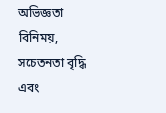অভিজ্ঞতা বিনিময়, সচেতনতা বৃদ্ধি এবং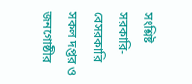সংশ্লিষ্ট সরকারি-বেসরকারি সকল দপ্তর ও জনগোষ্ঠীর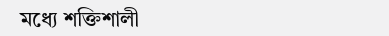মধ্যে শক্তিশালী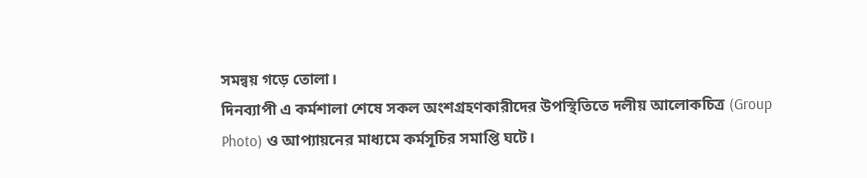সমন্বয় গড়ে তোলা।
দিনব্যাপী এ কর্মশালা শেষে সকল অংশগ্রহণকারীদের উপস্থিতিতে দলীয় আলোকচিত্র (Group Photo) ও আপ্যায়নের মাধ্যমে কর্মসূচির সমাপ্তি ঘটে।